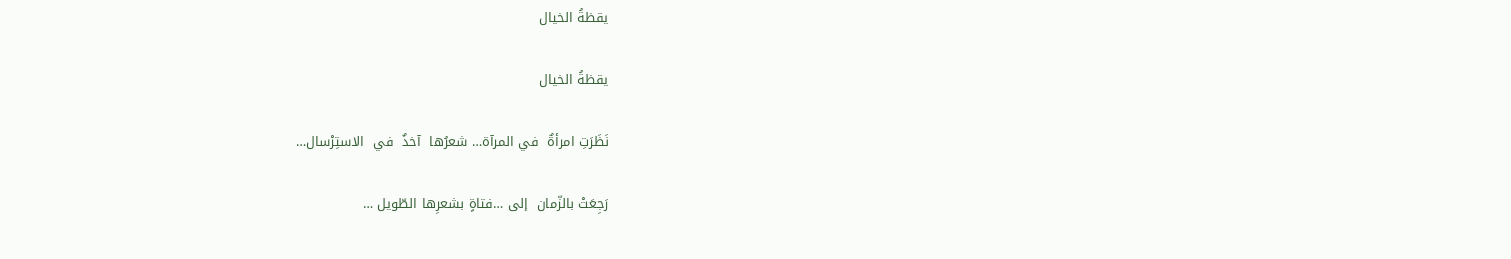يقظةُ الخيال

يقظةُ الخيال

نَظَرَتِ امرأةٌ  في المرآة… شعرُها  آخذٌ  في  الاستِرْسال…

رَجِعَتْ بالزّمان  إلى …فتاةٍ بشعرِها الطّويل …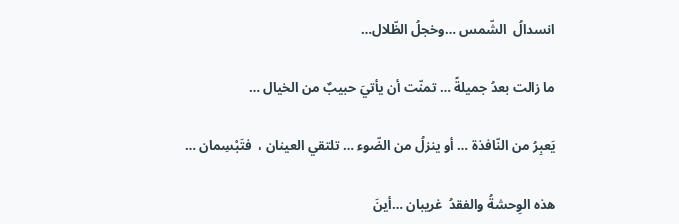انسدالُ  الشّمس …وخجلُ الظّلال…

ما زالت بعدُ جميلةً … تمنّت أن يأتيَ حبيبٌ من الخيال …

يَعبِرُ من النّافذة … أو ينزلُ من الضّوء … تلتقي العينان ،  فتَبْسِمان …

هذه الوِحشةُ والفقدُ  غريبان …أينَ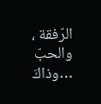الرّفقة ، والحبّ …وذاكَ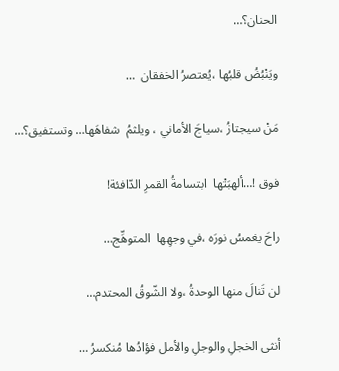الحنان؟…

ويَنْبُضُ قلبُها ،يُعتصرُ الخفقان  …

مَنْ سيجتازُ ،سياجَ الأماني ، ويلثمُ  شفاهَها… وتستفيق؟…

فوق !…ألهبَتْها  ابتسامةُ القمرِ الدّافئة!

راحَ يغمسُ نورَه ،في وجهِها  المتوهِّج…

لن تَنالَ منها الوحدةُ ،ولا الشّوقُ المحتدم…

أنثى الخجلِ والوجلِ والأمل فؤادُها مُنكسرُ …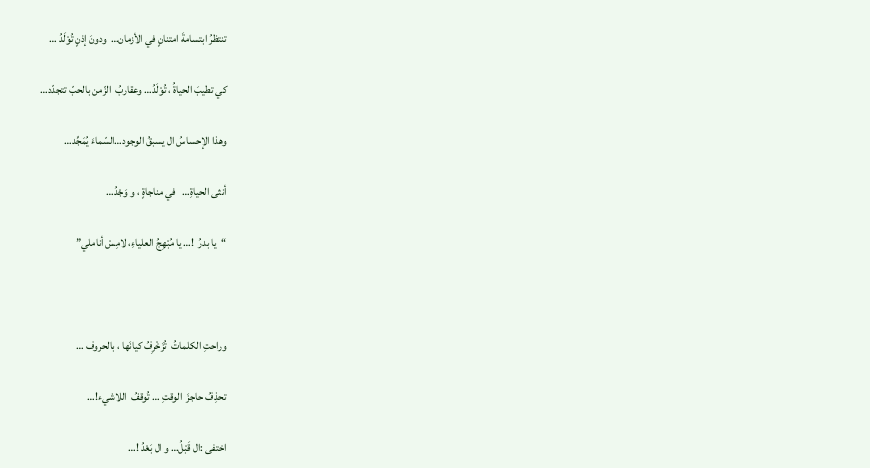تنتظرُ ابتسامةَ امتنانٍ في الأزمان…  ودونَ إذنٍ تُوْلَدُ …

كي تطيبَ الحياةُ ، تُوْلَدُ… وعقاربُ  الزّمن بالحبّ تتجدّد…

وهذا الإحساسُ ال يسبقُ الوجود…السّماءَ يُمَجِّد…

أنثى الحياةِ…   في مناجاةٍ ، و وَجْدُ…

“يا بدرُ  !… يا مُبْهِجُ العلياءِ، لامِسْ أناملي”



وراحتِ الكلماتُ  تُزَخْرِفُ كيانَها ، بالحروف …

تحذِفُ حاجزَ  الوقتِ … تُوقفُ  اللاشيء!…

اختفى :ال قَبْلُ… و ال بَعْدُ !…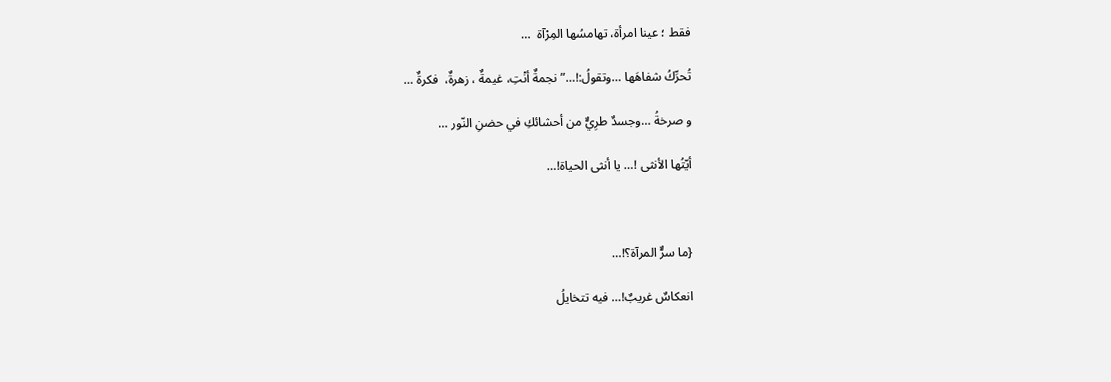فقط ؛ عينا امرأة، تهامسُها المِرْآة  …

تُحرِّكُ شفاهَها …وتقولُ:!…”نجمةٌ أنْتِ، غيمةٌ ، زهرةٌ،  فكرةٌ …

و صرخةُ …وجسدٌ طرِيٌّ من أحشائكِ في حضنِ النّور …

أيّتُها الأنثى !… يا أنثى الحياة!…



{ما سرٌّ المرآة؟!…

انعكاسٌ غريبٌ!… فيه تتخايلُ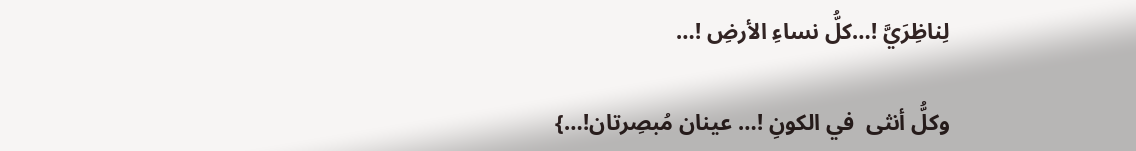لِناظِرَيَّ !…كلُّ نساءِ الأرضِ !…

وكلُّ أنثى  في الكونِ !… عينان مُبصِرتان!…}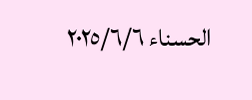الحسناء ٢٠٢٥/٦/٦